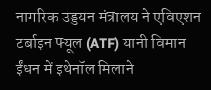नागरिक उड्डयन मंत्रालय ने एविएशन टर्बाइन फ्यूल (ATF) यानी विमान ईंधन में इथेनॉल मिलाने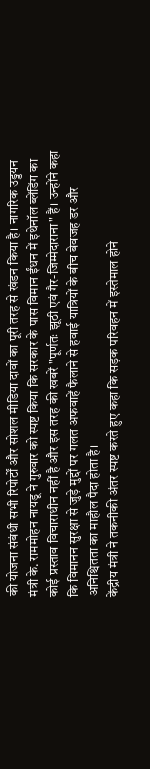की योजना संबंधी सभी रिपोर्टों और सोशल मीडिया दावों का पूरी तरह से खंडन किया है। नागरिक उड्डयन मंत्री के. राममोहन नायडू ने गुरुवार को स्पष्ट किया कि सरकार के पास विमान ईंधन में इथेनॉल ब्लेंडिंग का कोई प्रस्ताव विचाराधीन नहीं है और इस तरह की खबरें "पूर्णतः झूठी एवं गैर-जिम्मेदाराना" हैं। उन्होंने कहा कि विमानन सुरक्षा से जुड़े मुद्दों पर गलत अफवाहें फैलाने से हवाई यात्रियों के बीच बेवजह डर और अनिश्चितता का माहौल पैदा होता है।
केंद्रीय मंत्री ने तकनीकी अंतर स्पष्ट करते हुए कहा कि सड़क परिवहन में इस्तेमाल होने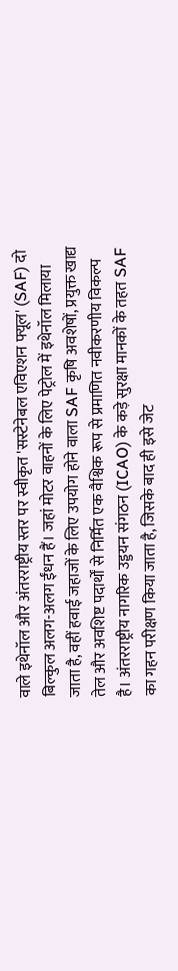वाले इथेनॉल और अंतरराष्ट्रीय स्तर पर स्वीकृत 'सस्टेनेबल एविएशन फ्यूल' (SAF) दो बिल्कुल अलग-अलग ईंधन हैं। जहां मोटर वाहनों के लिए पेट्रोल में इथेनॉल मिलाया जाता है, वहीं हवाई जहाजों के लिए उपयोग होने वाला SAF कृषि अवशेषों, प्रयुक्त खाद्य तेल और अवशिष्ट पदार्थों से निर्मित एक वैश्विक रूप से प्रमाणित नवीकरणीय विकल्प है। अंतरराष्ट्रीय नागरिक उड्डयन संगठन (ICAO) के कड़े सुरक्षा मानकों के तहत SAF का गहन परीक्षण किया जाता है, जिसके बाद ही इसे जेट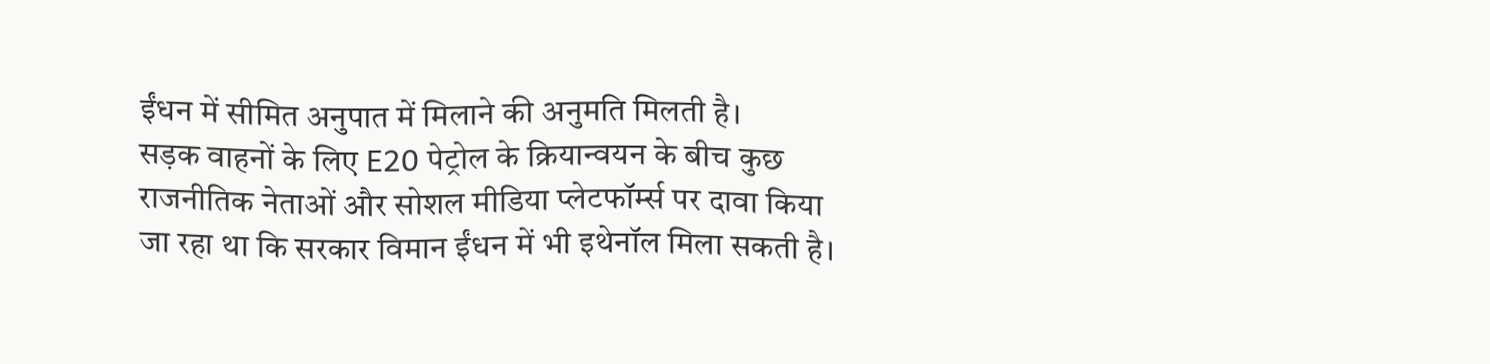ईंधन में सीमित अनुपात में मिलाने की अनुमति मिलती है।
सड़क वाहनों के लिए E20 पेट्रोल के क्रियान्वयन के बीच कुछ राजनीतिक नेताओं और सोशल मीडिया प्लेटफॉर्म्स पर दावा किया जा रहा था कि सरकार विमान ईंधन में भी इथेनॉल मिला सकती है।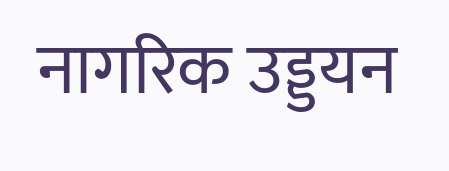नागरिक उड्डयन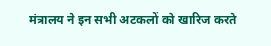मंत्रालय ने इन सभी अटकलों को खारिज करते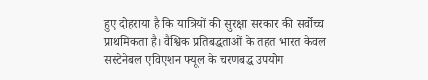हुए दोहराया है कि यात्रियों की सुरक्षा सरकार की सर्वोच्च प्राथमिकता है। वैश्विक प्रतिबद्धताओं के तहत भारत केवल सस्टेनेबल एविएशन फ्यूल के चरणबद्ध उपयोग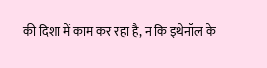की दिशा में काम कर रहा है, न कि इथेनॉल के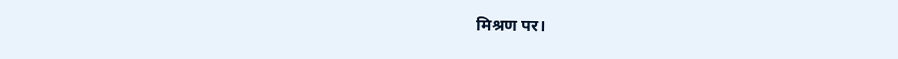मिश्रण पर।